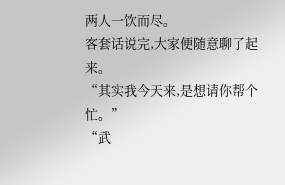两人一饮而尽。
客套话说完,大家便随意聊了起来。
“其实我今天来,是想请你帮个忙。”
“武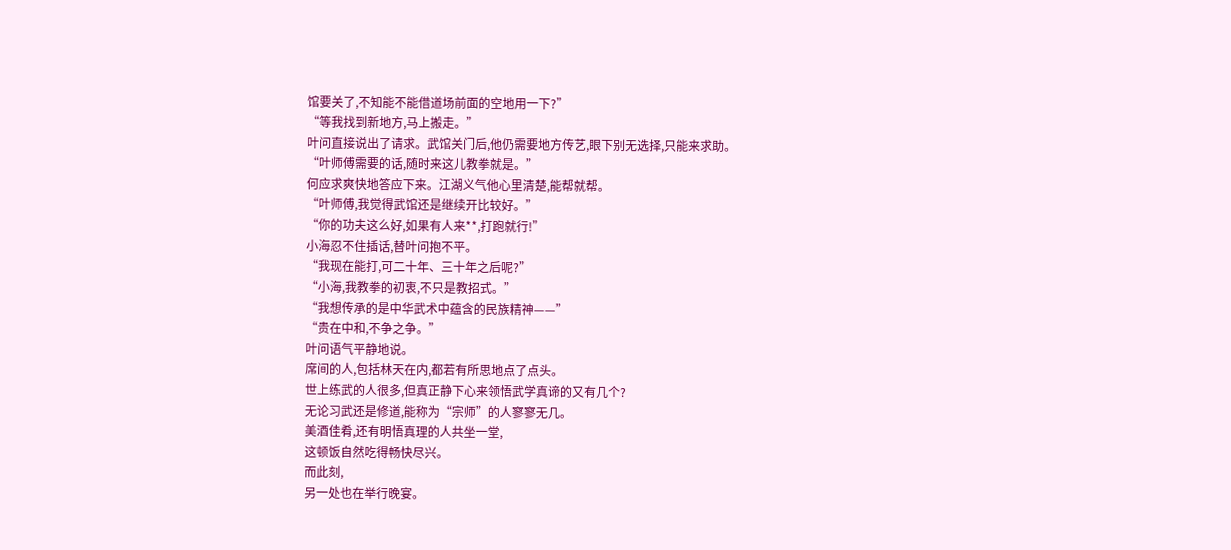馆要关了,不知能不能借道场前面的空地用一下?”
“等我找到新地方,马上搬走。”
叶问直接说出了请求。武馆关门后,他仍需要地方传艺,眼下别无选择,只能来求助。
“叶师傅需要的话,随时来这儿教拳就是。”
何应求爽快地答应下来。江湖义气他心里清楚,能帮就帮。
“叶师傅,我觉得武馆还是继续开比较好。”
“你的功夫这么好,如果有人来**,打跑就行!”
小海忍不住插话,替叶问抱不平。
“我现在能打,可二十年、三十年之后呢?”
“小海,我教拳的初衷,不只是教招式。”
“我想传承的是中华武术中蕴含的民族精神——”
“贵在中和,不争之争。”
叶问语气平静地说。
席间的人,包括林天在内,都若有所思地点了点头。
世上练武的人很多,但真正静下心来领悟武学真谛的又有几个?
无论习武还是修道,能称为“宗师”的人寥寥无几。
美酒佳肴,还有明悟真理的人共坐一堂,
这顿饭自然吃得畅快尽兴。
而此刻,
另一处也在举行晚宴。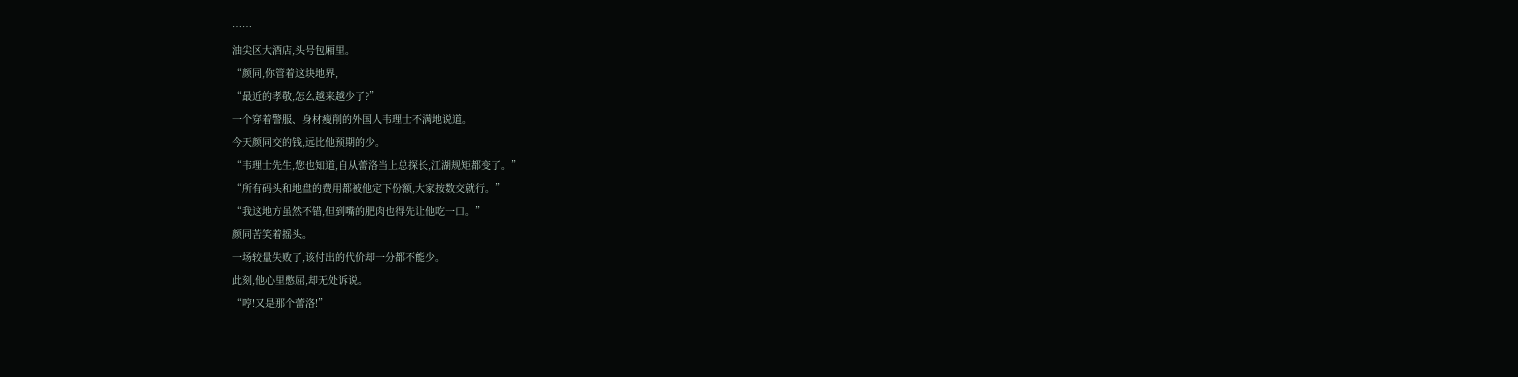……
油尖区大酒店,头号包厢里。
“颜同,你管着这块地界,
“最近的孝敬,怎么越来越少了?”
一个穿着警服、身材瘦削的外国人韦理士不满地说道。
今天颜同交的钱,远比他预期的少。
“韦理士先生,您也知道,自从蕾洛当上总探长,江湖规矩都变了。”
“所有码头和地盘的费用都被他定下份额,大家按数交就行。”
“我这地方虽然不错,但到嘴的肥肉也得先让他吃一口。”
颜同苦笑着摇头。
一场较量失败了,该付出的代价却一分都不能少。
此刻,他心里憋屈,却无处诉说。
“哼!又是那个蕾洛!”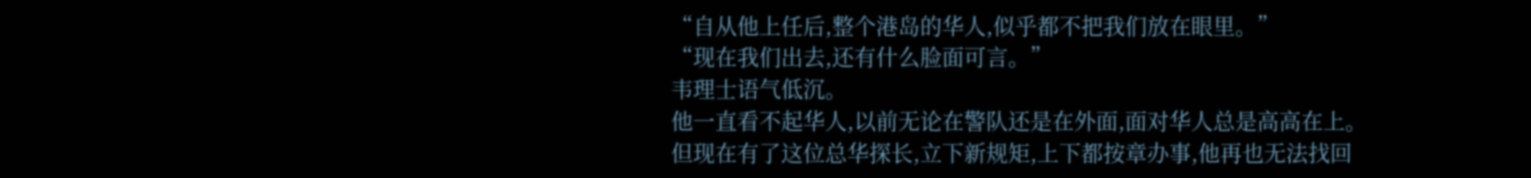“自从他上任后,整个港岛的华人,似乎都不把我们放在眼里。”
“现在我们出去,还有什么脸面可言。”
韦理士语气低沉。
他一直看不起华人,以前无论在警队还是在外面,面对华人总是高高在上。
但现在有了这位总华探长,立下新规矩,上下都按章办事,他再也无法找回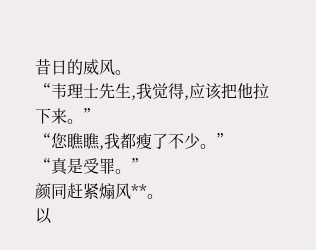昔日的威风。
“韦理士先生,我觉得,应该把他拉下来。”
“您瞧瞧,我都瘦了不少。”
“真是受罪。”
颜同赶紧煽风**。
以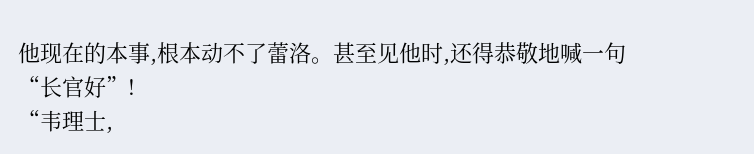他现在的本事,根本动不了蕾洛。甚至见他时,还得恭敬地喊一句“长官好”!
“韦理士,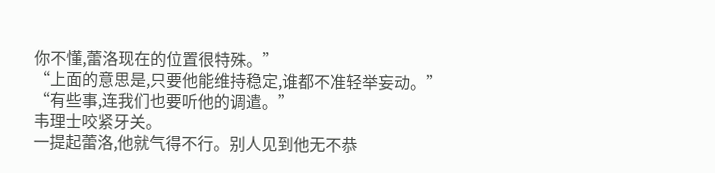你不懂,蕾洛现在的位置很特殊。”
“上面的意思是,只要他能维持稳定,谁都不准轻举妄动。”
“有些事,连我们也要听他的调遣。”
韦理士咬紧牙关。
一提起蕾洛,他就气得不行。别人见到他无不恭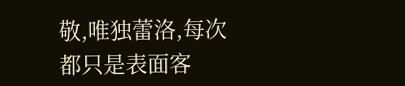敬,唯独蕾洛,每次都只是表面客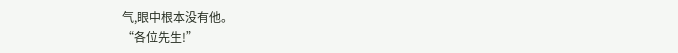气,眼中根本没有他。
“各位先生!”